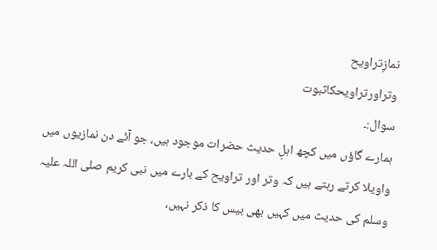نمازِتراویح
وتراورتراویحکاثبوت
سوال:۔
ہمارے گاؤں میں کچھ اہلِ حدیث حضرات موجود ہیں، جو آئے دن نمازیوں میں واویلا کرتے رہتے ہیں کہ وتر اور تراویح کے بارے میں نبی کریم صلی اللہ علیہ وسلم کی حدیث میں کہیں بھی بیس کا ذکر نہیں،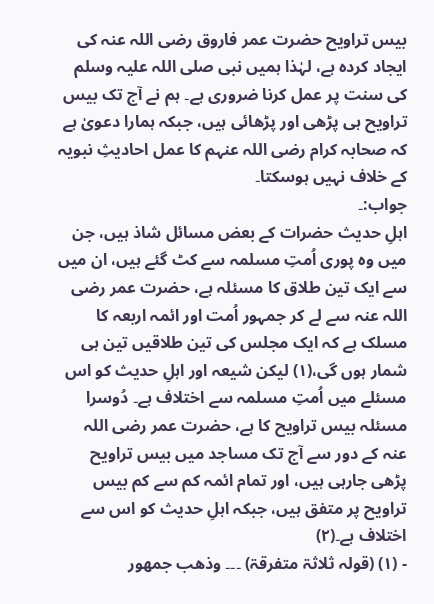بیس تراویح حضرت عمر فاروق رضی اللہ عنہ کی ایجاد کردہ ہے، لہٰذا ہمیں نبی صلی اللہ علیہ وسلم کی سنت پر عمل کرنا ضروری ہے۔ ہم نے آج تک بیس تراویح ہی پڑھی اور پڑھائی ہیں، جبکہ ہمارا دعویٰ ہے کہ صحابہ کرام رضی اللہ عنہم کا عمل احادیثِ نبویہ کے خلاف نہیں ہوسکتا۔
جواب:۔
اہلِ حدیث حضرات کے بعض مسائل شاذ ہیں، جن میں وہ پوری اُمتِ مسلمہ سے کٹ گئے ہیں، ان میں سے ایک تین طلاق کا مسئلہ ہے، حضرت عمر رضی اللہ عنہ سے لے کر جمہور اُمت اور ائمہ اربعہ کا مسلک ہے کہ ایک مجلس کی تین طلاقیں تین ہی شمار ہوں گی،(۱) لیکن شیعہ اور اہلِ حدیث کو اس مسئلے میں اُمتِ مسلمہ سے اختلاف ہے۔ دُوسرا مسئلہ بیس تراویح کا ہے، حضرت عمر رضی اللہ عنہ کے دور سے آج تک مساجد میں بیس تراویح پڑھی جارہی ہیں، اور تمام ائمہ کم سے کم بیس تراویح پر متفق ہیں، جبکہ اہلِ حدیث کو اس سے اختلاف ہے۔(۲)
- (۱) (قولہ ثلاثۃ متفرقۃ) ۔۔۔ وذھب جمھور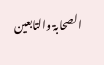الصحابۃ والتابعین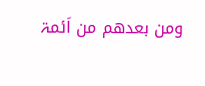ومن بعدھم من اَئمۃ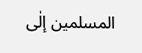المسلمین إلٰی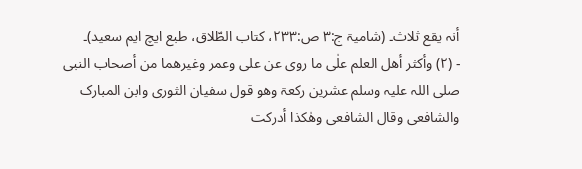أنہ یقع ثلاث۔ (شامیۃ ج:۳ ص:۲۳۳، کتاب الطّلاق، طبع ایچ ایم سعید)۔
- (۲) وأکثر أھل العلم علٰی ما روی عن علی وعمر وغیرھما من أصحاب النبی صلی اللہ علیہ وسلم عشرین رکعۃ وھو قول سفیان الثوری وابن المبارک والشافعی وقال الشافعی وھٰکذا أدرکت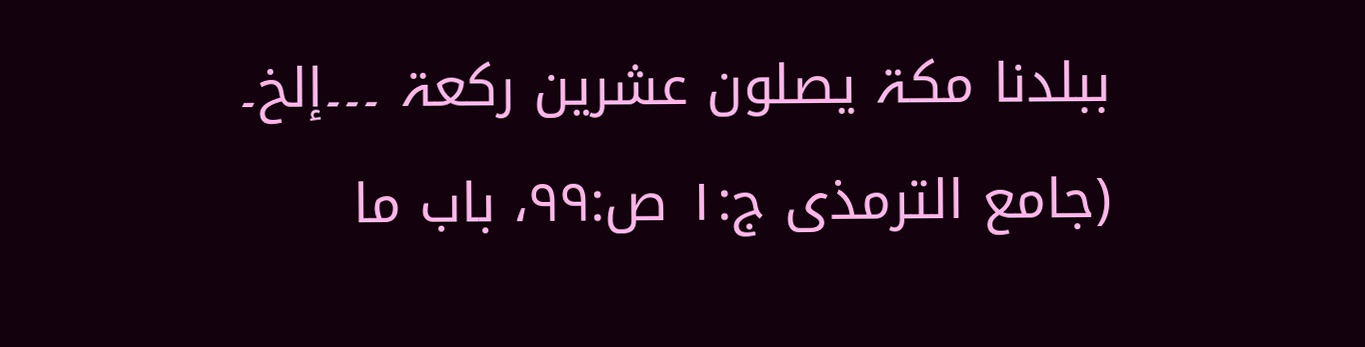ببلدنا مکۃ یصلون عشرین رکعۃ ۔۔۔إلخ۔ (جامع الترمذی ج:۱ ص:۹۹، باب ما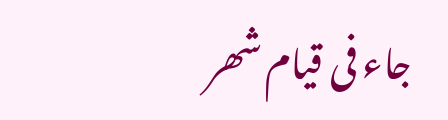جاء فی قیام شھر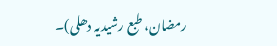رمضان، طبع رشیدیہ دھلی)۔